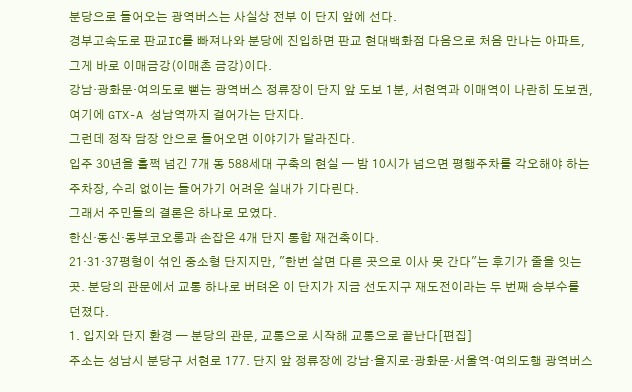분당으로 들어오는 광역버스는 사실상 전부 이 단지 앞에 선다.
경부고속도로 판교IC를 빠져나와 분당에 진입하면 판교 현대백화점 다음으로 처음 만나는 아파트, 그게 바로 이매금강(이매촌 금강)이다.
강남·광화문·여의도로 뻗는 광역버스 정류장이 단지 앞 도보 1분, 서현역과 이매역이 나란히 도보권, 여기에 GTX-A 성남역까지 걸어가는 단지다.
그런데 정작 담장 안으로 들어오면 이야기가 달라진다.
입주 30년을 훌쩍 넘긴 7개 동 588세대 구축의 현실 — 밤 10시가 넘으면 평행주차를 각오해야 하는 주차장, 수리 없이는 들어가기 어려운 실내가 기다린다.
그래서 주민들의 결론은 하나로 모였다.
한신·동신·동부코오롱과 손잡은 4개 단지 통합 재건축이다.
21·31·37평형이 섞인 중소형 단지지만, "한번 살면 다른 곳으로 이사 못 간다"는 후기가 줄을 잇는 곳. 분당의 관문에서 교통 하나로 버텨온 이 단지가 지금 선도지구 재도전이라는 두 번째 승부수를 던졌다.
1. 입지와 단지 환경 — 분당의 관문, 교통으로 시작해 교통으로 끝난다[편집]
주소는 성남시 분당구 서현로 177. 단지 앞 정류장에 강남·을지로·광화문·서울역·여의도행 광역버스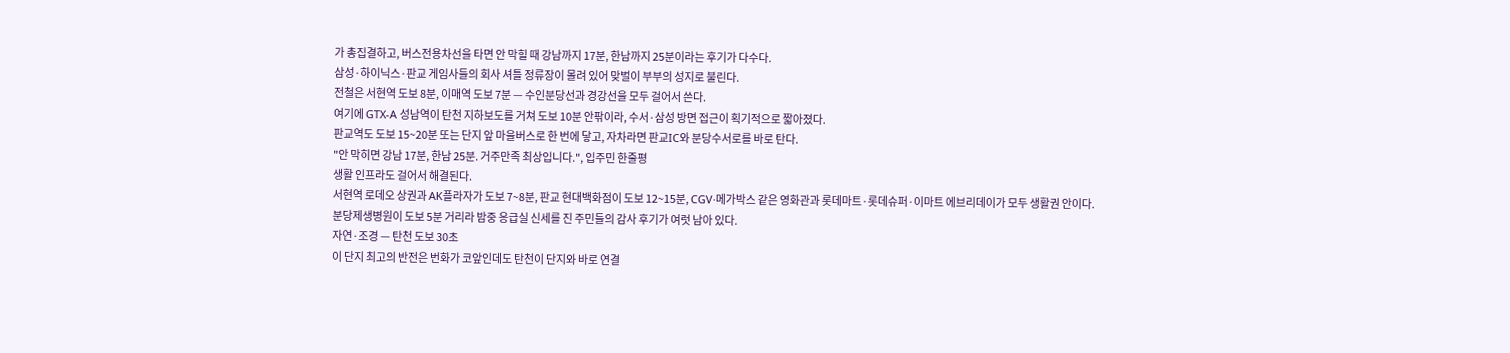가 총집결하고, 버스전용차선을 타면 안 막힐 때 강남까지 17분, 한남까지 25분이라는 후기가 다수다.
삼성·하이닉스·판교 게임사들의 회사 셔틀 정류장이 몰려 있어 맞벌이 부부의 성지로 불린다.
전철은 서현역 도보 8분, 이매역 도보 7분 — 수인분당선과 경강선을 모두 걸어서 쓴다.
여기에 GTX-A 성남역이 탄천 지하보도를 거쳐 도보 10분 안팎이라, 수서·삼성 방면 접근이 획기적으로 짧아졌다.
판교역도 도보 15~20분 또는 단지 앞 마을버스로 한 번에 닿고, 자차라면 판교IC와 분당수서로를 바로 탄다.
"안 막히면 강남 17분, 한남 25분. 거주만족 최상입니다.", 입주민 한줄평
생활 인프라도 걸어서 해결된다.
서현역 로데오 상권과 AK플라자가 도보 7~8분, 판교 현대백화점이 도보 12~15분, CGV·메가박스 같은 영화관과 롯데마트·롯데슈퍼·이마트 에브리데이가 모두 생활권 안이다.
분당제생병원이 도보 5분 거리라 밤중 응급실 신세를 진 주민들의 감사 후기가 여럿 남아 있다.
자연·조경 — 탄천 도보 30초
이 단지 최고의 반전은 번화가 코앞인데도 탄천이 단지와 바로 연결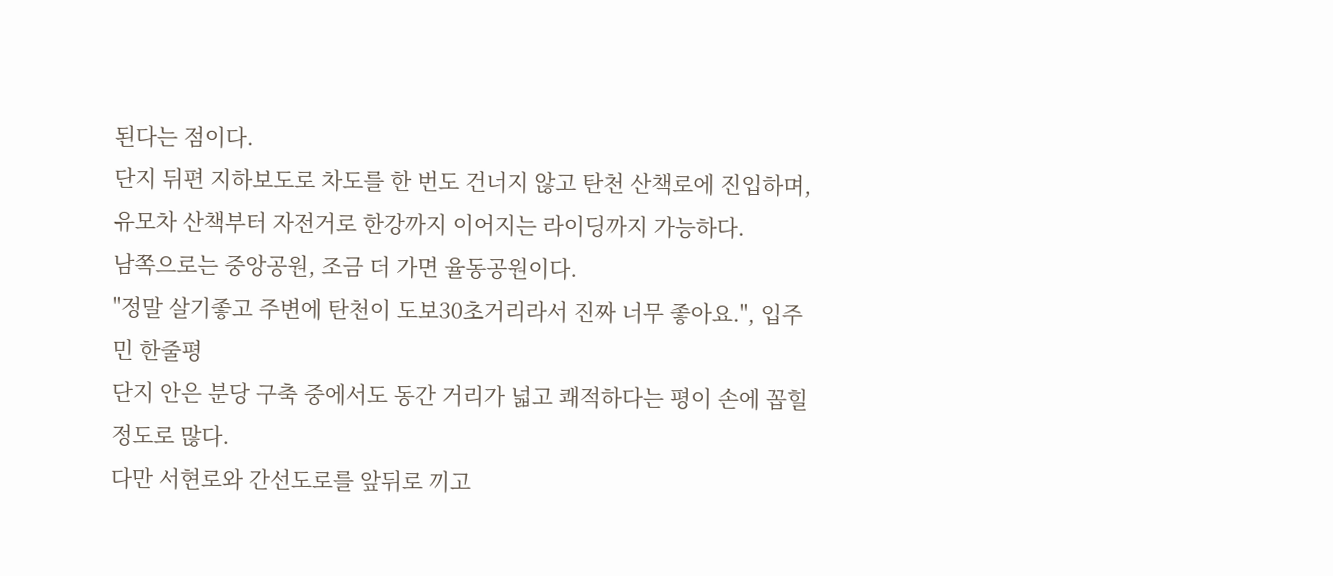된다는 점이다.
단지 뒤편 지하보도로 차도를 한 번도 건너지 않고 탄천 산책로에 진입하며, 유모차 산책부터 자전거로 한강까지 이어지는 라이딩까지 가능하다.
남쪽으로는 중앙공원, 조금 더 가면 율동공원이다.
"정말 살기좋고 주변에 탄천이 도보30초거리라서 진짜 너무 좋아요.", 입주민 한줄평
단지 안은 분당 구축 중에서도 동간 거리가 넓고 쾌적하다는 평이 손에 꼽힐 정도로 많다.
다만 서현로와 간선도로를 앞뒤로 끼고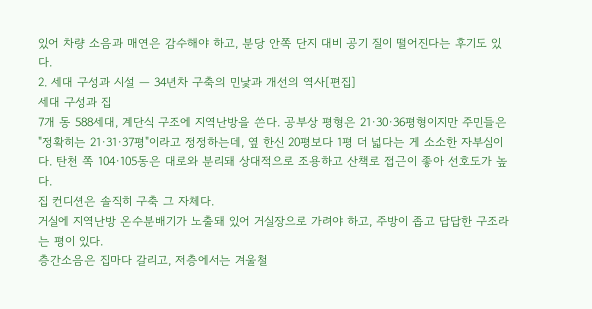있어 차량 소음과 매연은 감수해야 하고, 분당 안쪽 단지 대비 공기 질이 떨어진다는 후기도 있다.
2. 세대 구성과 시설 — 34년차 구축의 민낯과 개선의 역사[편집]
세대 구성과 집
7개 동 588세대, 계단식 구조에 지역난방을 쓴다. 공부상 평형은 21·30·36평형이지만 주민들은 "정확히는 21·31·37평"이라고 정정하는데, 옆 한신 20평보다 1평 더 넓다는 게 소소한 자부심이다. 탄천 쪽 104·105동은 대로와 분리돼 상대적으로 조용하고 산책로 접근이 좋아 선호도가 높다.
집 컨디션은 솔직히 구축 그 자체다.
거실에 지역난방 온수분배기가 노출돼 있어 거실장으로 가려야 하고, 주방이 좁고 답답한 구조라는 평이 있다.
층간소음은 집마다 갈리고, 저층에서는 겨울철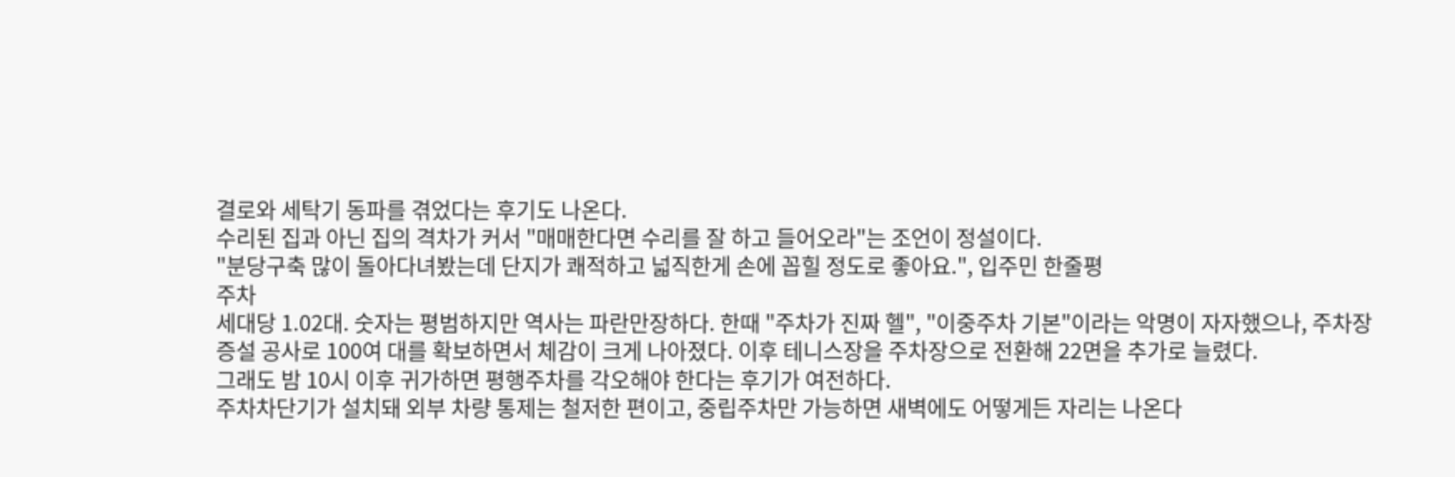결로와 세탁기 동파를 겪었다는 후기도 나온다.
수리된 집과 아닌 집의 격차가 커서 "매매한다면 수리를 잘 하고 들어오라"는 조언이 정설이다.
"분당구축 많이 돌아다녀봤는데 단지가 쾌적하고 넓직한게 손에 꼽힐 정도로 좋아요.", 입주민 한줄평
주차
세대당 1.02대. 숫자는 평범하지만 역사는 파란만장하다. 한때 "주차가 진짜 헬", "이중주차 기본"이라는 악명이 자자했으나, 주차장 증설 공사로 100여 대를 확보하면서 체감이 크게 나아졌다. 이후 테니스장을 주차장으로 전환해 22면을 추가로 늘렸다.
그래도 밤 10시 이후 귀가하면 평행주차를 각오해야 한다는 후기가 여전하다.
주차차단기가 설치돼 외부 차량 통제는 철저한 편이고, 중립주차만 가능하면 새벽에도 어떻게든 자리는 나온다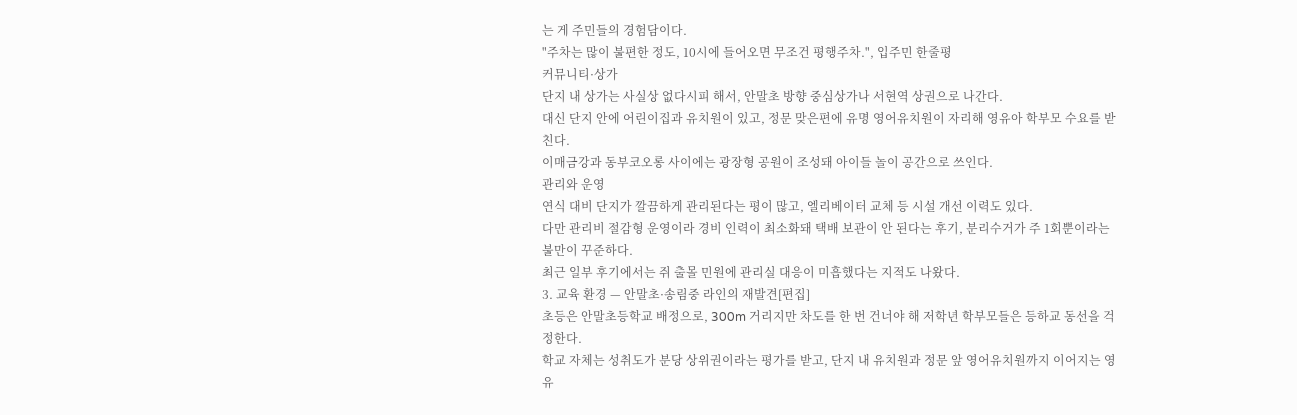는 게 주민들의 경험담이다.
"주차는 많이 불편한 정도, 10시에 들어오면 무조건 평행주차.", 입주민 한줄평
커뮤니티·상가
단지 내 상가는 사실상 없다시피 해서, 안말초 방향 중심상가나 서현역 상권으로 나간다.
대신 단지 안에 어린이집과 유치원이 있고, 정문 맞은편에 유명 영어유치원이 자리해 영유아 학부모 수요를 받친다.
이매금강과 동부코오롱 사이에는 광장형 공원이 조성돼 아이들 놀이 공간으로 쓰인다.
관리와 운영
연식 대비 단지가 깔끔하게 관리된다는 평이 많고, 엘리베이터 교체 등 시설 개선 이력도 있다.
다만 관리비 절감형 운영이라 경비 인력이 최소화돼 택배 보관이 안 된다는 후기, 분리수거가 주 1회뿐이라는 불만이 꾸준하다.
최근 일부 후기에서는 쥐 출몰 민원에 관리실 대응이 미흡했다는 지적도 나왔다.
3. 교육 환경 — 안말초·송림중 라인의 재발견[편집]
초등은 안말초등학교 배정으로, 300m 거리지만 차도를 한 번 건너야 해 저학년 학부모들은 등하교 동선을 걱정한다.
학교 자체는 성취도가 분당 상위권이라는 평가를 받고, 단지 내 유치원과 정문 앞 영어유치원까지 이어지는 영유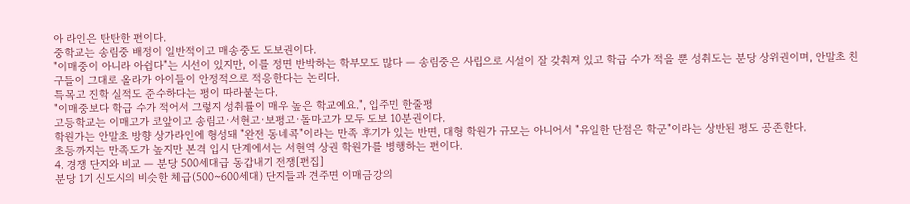아 라인은 탄탄한 편이다.
중학교는 송림중 배정이 일반적이고 매송중도 도보권이다.
"이매중이 아니라 아쉽다"는 시선이 있지만, 이를 정면 반박하는 학부모도 많다 — 송림중은 사립으로 시설이 잘 갖춰져 있고 학급 수가 적을 뿐 성취도는 분당 상위권이며, 안말초 친구들이 그대로 올라가 아이들이 안정적으로 적응한다는 논리다.
특목고 진학 실적도 준수하다는 평이 따라붙는다.
"이매중보다 학급 수가 적어서 그렇지 성취률이 매우 높은 학교예요.", 입주민 한줄평
고등학교는 이매고가 코앞이고 송림고·서현고·보평고·돌마고가 모두 도보 10분권이다.
학원가는 안말초 방향 상가라인에 형성돼 "완전 동네콕"이라는 만족 후기가 있는 반면, 대형 학원가 규모는 아니어서 "유일한 단점은 학군"이라는 상반된 평도 공존한다.
초등까지는 만족도가 높지만 본격 입시 단계에서는 서현역 상권 학원가를 병행하는 편이다.
4. 경쟁 단지와 비교 — 분당 500세대급 동갑내기 전쟁[편집]
분당 1기 신도시의 비슷한 체급(500~600세대) 단지들과 견주면 이매금강의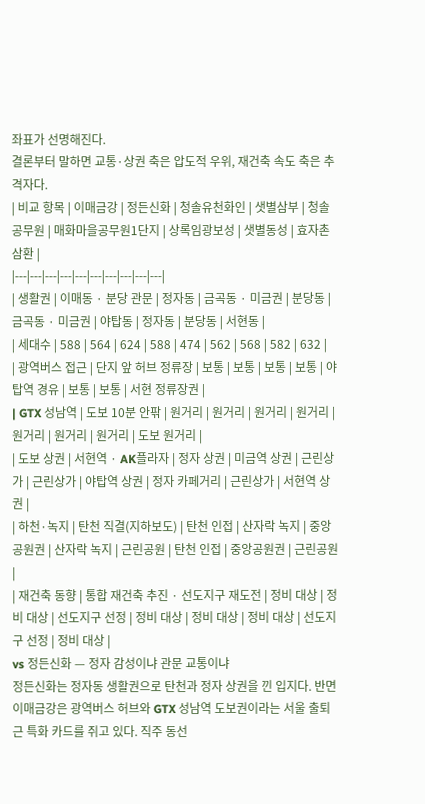좌표가 선명해진다.
결론부터 말하면 교통·상권 축은 압도적 우위, 재건축 속도 축은 추격자다.
| 비교 항목 | 이매금강 | 정든신화 | 청솔유천화인 | 샛별삼부 | 청솔공무원 | 매화마을공무원1단지 | 상록임광보성 | 샛별동성 | 효자촌삼환 |
|---|---|---|---|---|---|---|---|---|---|
| 생활권 | 이매동 · 분당 관문 | 정자동 | 금곡동 · 미금권 | 분당동 | 금곡동 · 미금권 | 야탑동 | 정자동 | 분당동 | 서현동 |
| 세대수 | 588 | 564 | 624 | 588 | 474 | 562 | 568 | 582 | 632 |
| 광역버스 접근 | 단지 앞 허브 정류장 | 보통 | 보통 | 보통 | 보통 | 야탑역 경유 | 보통 | 보통 | 서현 정류장권 |
| GTX 성남역 | 도보 10분 안팎 | 원거리 | 원거리 | 원거리 | 원거리 | 원거리 | 원거리 | 원거리 | 도보 원거리 |
| 도보 상권 | 서현역 · AK플라자 | 정자 상권 | 미금역 상권 | 근린상가 | 근린상가 | 야탑역 상권 | 정자 카페거리 | 근린상가 | 서현역 상권 |
| 하천·녹지 | 탄천 직결(지하보도) | 탄천 인접 | 산자락 녹지 | 중앙공원권 | 산자락 녹지 | 근린공원 | 탄천 인접 | 중앙공원권 | 근린공원 |
| 재건축 동향 | 통합 재건축 추진 · 선도지구 재도전 | 정비 대상 | 정비 대상 | 선도지구 선정 | 정비 대상 | 정비 대상 | 정비 대상 | 선도지구 선정 | 정비 대상 |
vs 정든신화 — 정자 감성이냐 관문 교통이냐
정든신화는 정자동 생활권으로 탄천과 정자 상권을 낀 입지다. 반면 이매금강은 광역버스 허브와 GTX 성남역 도보권이라는 서울 출퇴근 특화 카드를 쥐고 있다. 직주 동선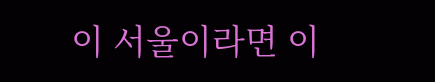이 서울이라면 이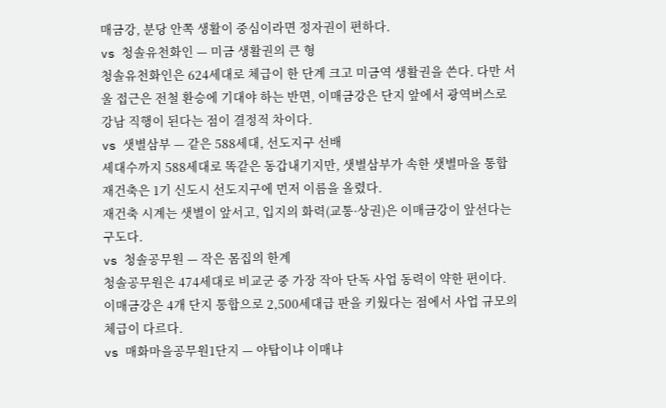매금강, 분당 안쪽 생활이 중심이라면 정자권이 편하다.
vs 청솔유천화인 — 미금 생활권의 큰 형
청솔유천화인은 624세대로 체급이 한 단계 크고 미금역 생활권을 쓴다. 다만 서울 접근은 전철 환승에 기대야 하는 반면, 이매금강은 단지 앞에서 광역버스로 강남 직행이 된다는 점이 결정적 차이다.
vs 샛별삼부 — 같은 588세대, 선도지구 선배
세대수까지 588세대로 똑같은 동갑내기지만, 샛별삼부가 속한 샛별마을 통합 재건축은 1기 신도시 선도지구에 먼저 이름을 올렸다.
재건축 시계는 샛별이 앞서고, 입지의 화력(교통·상권)은 이매금강이 앞선다는 구도다.
vs 청솔공무원 — 작은 몸집의 한계
청솔공무원은 474세대로 비교군 중 가장 작아 단독 사업 동력이 약한 편이다. 이매금강은 4개 단지 통합으로 2,500세대급 판을 키웠다는 점에서 사업 규모의 체급이 다르다.
vs 매화마을공무원1단지 — 야탑이냐 이매냐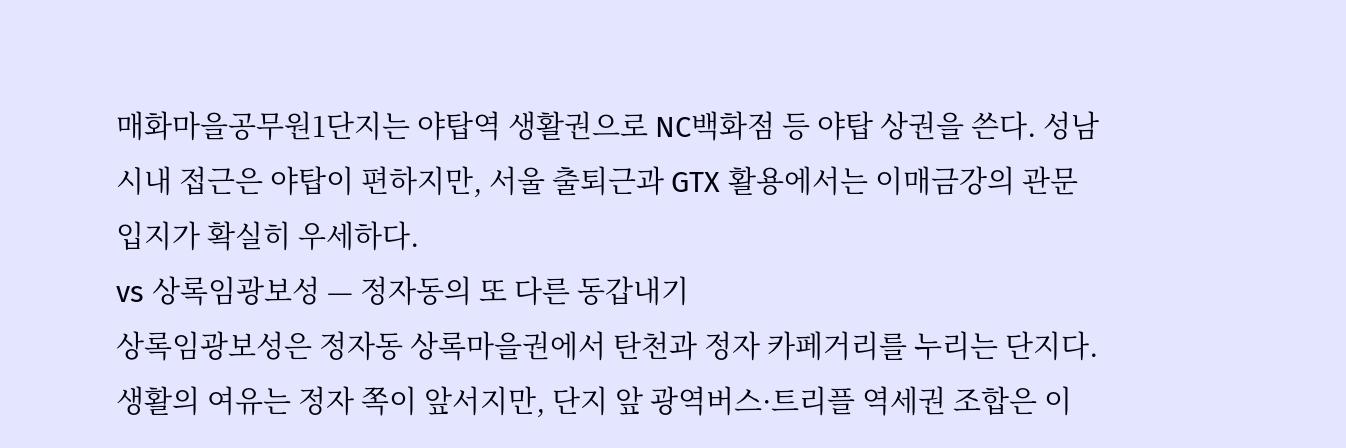매화마을공무원1단지는 야탑역 생활권으로 NC백화점 등 야탑 상권을 쓴다. 성남 시내 접근은 야탑이 편하지만, 서울 출퇴근과 GTX 활용에서는 이매금강의 관문 입지가 확실히 우세하다.
vs 상록임광보성 — 정자동의 또 다른 동갑내기
상록임광보성은 정자동 상록마을권에서 탄천과 정자 카페거리를 누리는 단지다. 생활의 여유는 정자 쪽이 앞서지만, 단지 앞 광역버스·트리플 역세권 조합은 이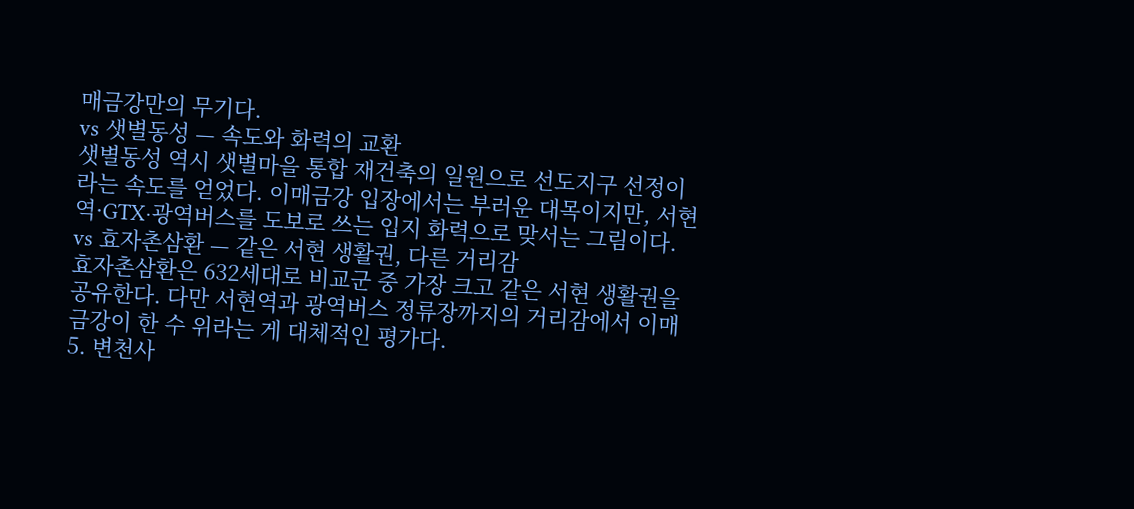매금강만의 무기다.
vs 샛별동성 — 속도와 화력의 교환
샛별동성 역시 샛별마을 통합 재건축의 일원으로 선도지구 선정이라는 속도를 얻었다. 이매금강 입장에서는 부러운 대목이지만, 서현역·GTX·광역버스를 도보로 쓰는 입지 화력으로 맞서는 그림이다.
vs 효자촌삼환 — 같은 서현 생활권, 다른 거리감
효자촌삼환은 632세대로 비교군 중 가장 크고 같은 서현 생활권을 공유한다. 다만 서현역과 광역버스 정류장까지의 거리감에서 이매금강이 한 수 위라는 게 대체적인 평가다.
5. 변천사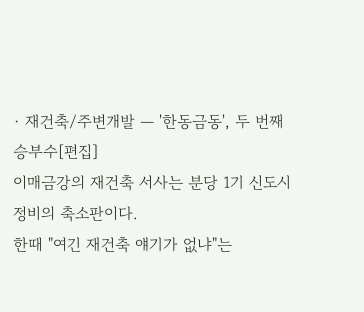· 재건축/주변개발 — '한동금동', 두 번째 승부수[편집]
이매금강의 재건축 서사는 분당 1기 신도시 정비의 축소판이다.
한때 "여긴 재건축 얘기가 없냐"는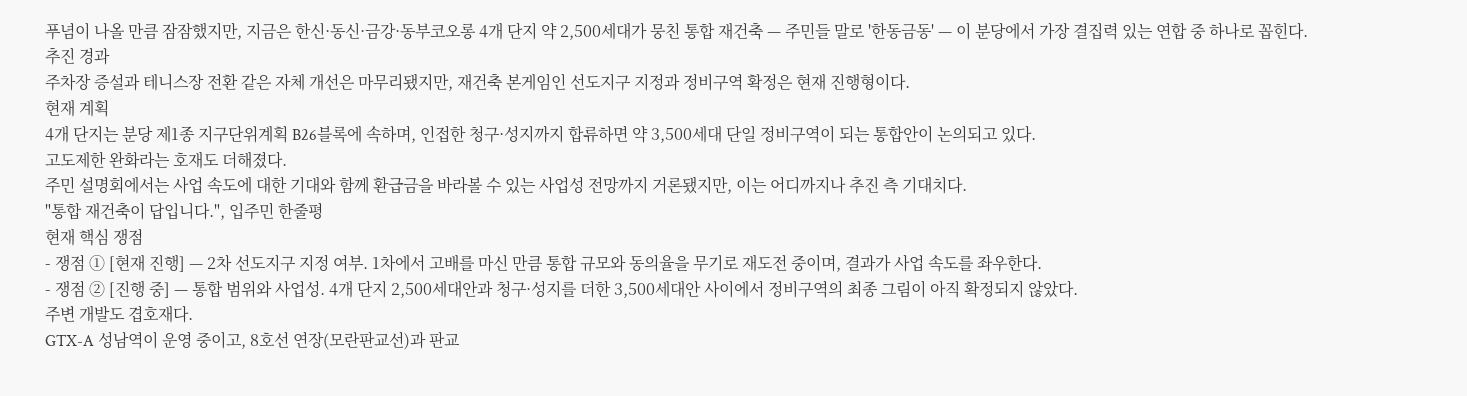푸념이 나올 만큼 잠잠했지만, 지금은 한신·동신·금강·동부코오롱 4개 단지 약 2,500세대가 뭉친 통합 재건축 — 주민들 말로 '한동금동' — 이 분당에서 가장 결집력 있는 연합 중 하나로 꼽힌다.
추진 경과
주차장 증설과 테니스장 전환 같은 자체 개선은 마무리됐지만, 재건축 본게임인 선도지구 지정과 정비구역 확정은 현재 진행형이다.
현재 계획
4개 단지는 분당 제1종 지구단위계획 B26블록에 속하며, 인접한 청구·성지까지 합류하면 약 3,500세대 단일 정비구역이 되는 통합안이 논의되고 있다.
고도제한 완화라는 호재도 더해졌다.
주민 설명회에서는 사업 속도에 대한 기대와 함께 환급금을 바라볼 수 있는 사업성 전망까지 거론됐지만, 이는 어디까지나 추진 측 기대치다.
"통합 재건축이 답입니다.", 입주민 한줄평
현재 핵심 쟁점
- 쟁점 ① [현재 진행] — 2차 선도지구 지정 여부. 1차에서 고배를 마신 만큼 통합 규모와 동의율을 무기로 재도전 중이며, 결과가 사업 속도를 좌우한다.
- 쟁점 ② [진행 중] — 통합 범위와 사업성. 4개 단지 2,500세대안과 청구·성지를 더한 3,500세대안 사이에서 정비구역의 최종 그림이 아직 확정되지 않았다.
주변 개발도 겹호재다.
GTX-A 성남역이 운영 중이고, 8호선 연장(모란판교선)과 판교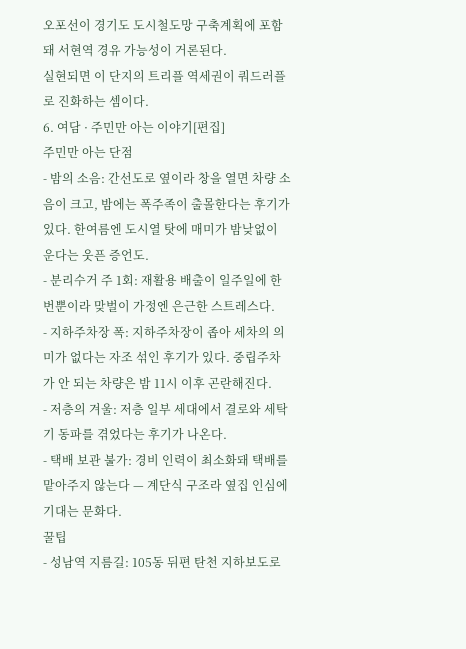오포선이 경기도 도시철도망 구축계획에 포함돼 서현역 경유 가능성이 거론된다.
실현되면 이 단지의 트리플 역세권이 쿼드러플로 진화하는 셈이다.
6. 여담 · 주민만 아는 이야기[편집]
주민만 아는 단점
- 밤의 소음: 간선도로 옆이라 창을 열면 차량 소음이 크고, 밤에는 폭주족이 출몰한다는 후기가 있다. 한여름엔 도시열 탓에 매미가 밤낮없이 운다는 웃픈 증언도.
- 분리수거 주 1회: 재활용 배출이 일주일에 한 번뿐이라 맞벌이 가정엔 은근한 스트레스다.
- 지하주차장 폭: 지하주차장이 좁아 세차의 의미가 없다는 자조 섞인 후기가 있다. 중립주차가 안 되는 차량은 밤 11시 이후 곤란해진다.
- 저층의 겨울: 저층 일부 세대에서 결로와 세탁기 동파를 겪었다는 후기가 나온다.
- 택배 보관 불가: 경비 인력이 최소화돼 택배를 맡아주지 않는다 — 계단식 구조라 옆집 인심에 기대는 문화다.
꿀팁
- 성남역 지름길: 105동 뒤편 탄천 지하보도로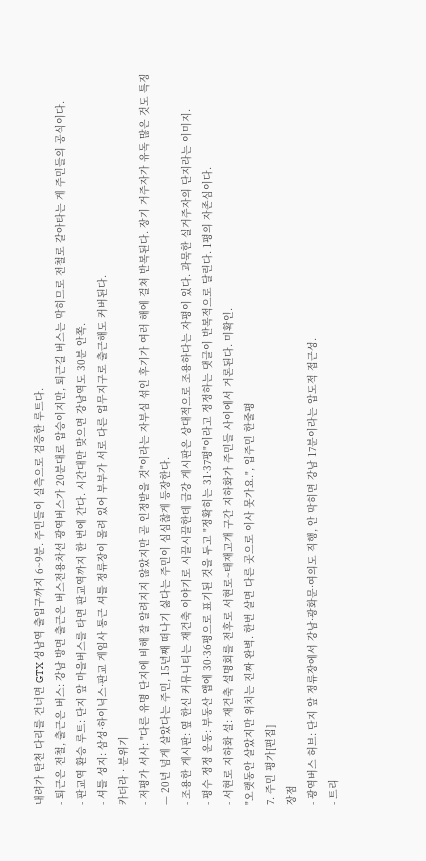내려가 탄천 다리를 건너면 GTX 성남역 출입구까지 6~9분. 주민들이 실측으로 검증한 루트다.
- 퇴근은 전철, 출근은 버스: 강남 방면 출근은 버스전용차선 광역버스가 20분대로 압승이지만, 퇴근길 버스는 막히므로 전철로 갈아타는 게 주민들의 공식이다.
- 판교역 환승 루트: 단지 앞 마을버스를 타면 판교역까지 한 번에 간다. 시간대만 맞으면 강남역도 30분 안쪽.
- 셔틀 성지: 삼성·하이닉스·판교 게임사 통근 셔틀 정류장이 몰려 있어 부부가 서로 다른 업무지구로 출근해도 커버된다.
카더라 · 분위기
- 저평가 서사: "다른 유명 단지에 비해 잘 알려지지 않았지만 곧 인정받을 것"이라는 자부심 섞인 후기가 여러 해에 걸쳐 반복된다. 장기 거주자가 유독 많은 것도 특징 — 20년 넘게 살았다는 주민, 15년째 떠나기 싫다는 주민이 심심찮게 등장한다.
- 조용한 게시판: 옆 한신 커뮤니티는 재건축 이야기로 시끌시끌한데 금강 게시판은 상대적으로 조용하다는 자평이 있다. 과묵한 실거주자의 단지라는 이미지.
- 평수 정정 운동: 부동산 앱에 30·36평으로 표기된 것을 두고 "정확히는 31·37평"이라고 정정하는 댓글이 반복적으로 달린다. 1평의 자존심이다.
- 서현로 지하화 설: 재건축 설명회를 전후로 서현로~태재고개 구간 지하화가 주민들 사이에서 거론된다. 미확인.
"오랫동안 살았지만 위치는 진짜 완벽. 한번 살면 다른 곳으로 이사 못가요.", 입주민 한줄평
7. 주민 평가[편집]
장점
- 광역버스 허브: 단지 앞 정류장에서 강남·광화문·여의도 직행, 안 막히면 강남 17분이라는 압도적 접근성.
- 트리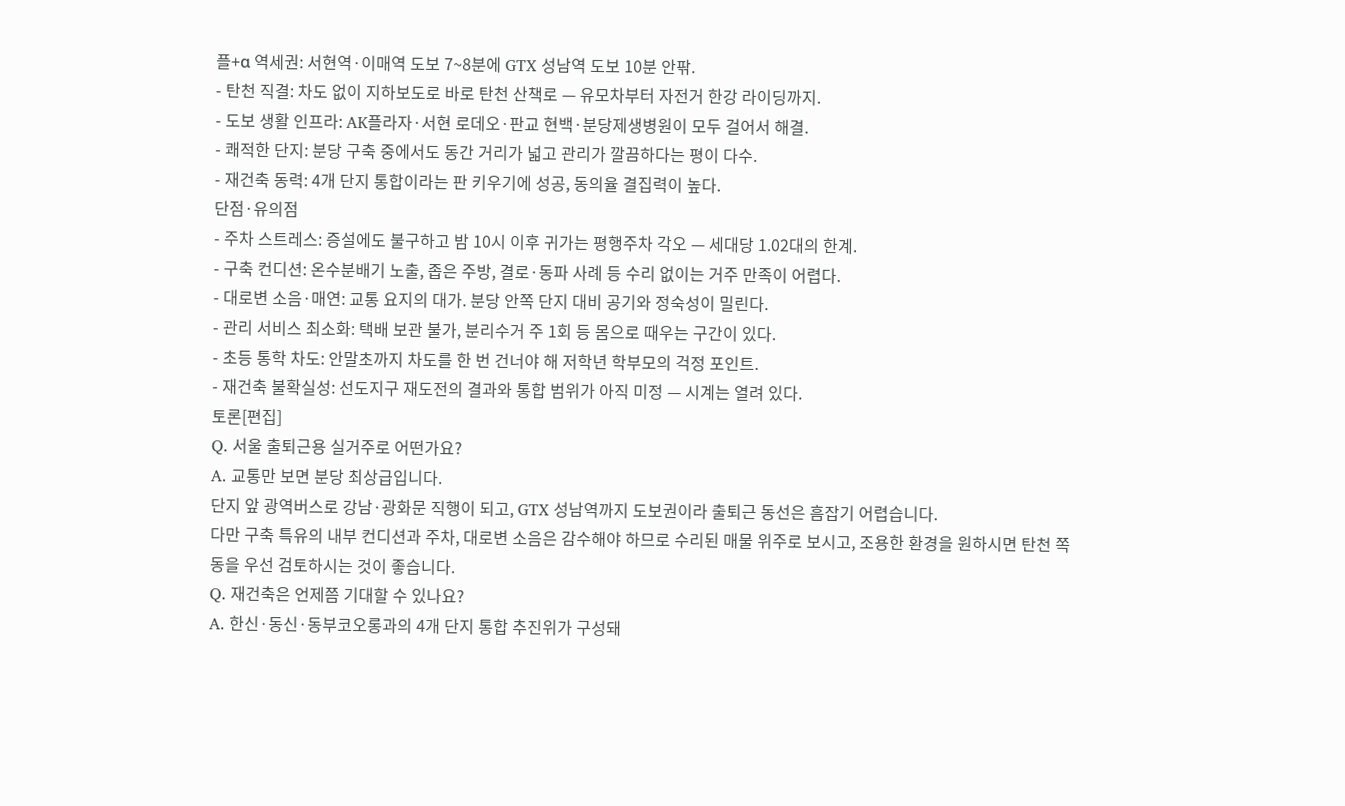플+α 역세권: 서현역·이매역 도보 7~8분에 GTX 성남역 도보 10분 안팎.
- 탄천 직결: 차도 없이 지하보도로 바로 탄천 산책로 — 유모차부터 자전거 한강 라이딩까지.
- 도보 생활 인프라: AK플라자·서현 로데오·판교 현백·분당제생병원이 모두 걸어서 해결.
- 쾌적한 단지: 분당 구축 중에서도 동간 거리가 넓고 관리가 깔끔하다는 평이 다수.
- 재건축 동력: 4개 단지 통합이라는 판 키우기에 성공, 동의율 결집력이 높다.
단점·유의점
- 주차 스트레스: 증설에도 불구하고 밤 10시 이후 귀가는 평행주차 각오 — 세대당 1.02대의 한계.
- 구축 컨디션: 온수분배기 노출, 좁은 주방, 결로·동파 사례 등 수리 없이는 거주 만족이 어렵다.
- 대로변 소음·매연: 교통 요지의 대가. 분당 안쪽 단지 대비 공기와 정숙성이 밀린다.
- 관리 서비스 최소화: 택배 보관 불가, 분리수거 주 1회 등 몸으로 때우는 구간이 있다.
- 초등 통학 차도: 안말초까지 차도를 한 번 건너야 해 저학년 학부모의 걱정 포인트.
- 재건축 불확실성: 선도지구 재도전의 결과와 통합 범위가 아직 미정 — 시계는 열려 있다.
토론[편집]
Q. 서울 출퇴근용 실거주로 어떤가요?
A. 교통만 보면 분당 최상급입니다.
단지 앞 광역버스로 강남·광화문 직행이 되고, GTX 성남역까지 도보권이라 출퇴근 동선은 흠잡기 어렵습니다.
다만 구축 특유의 내부 컨디션과 주차, 대로변 소음은 감수해야 하므로 수리된 매물 위주로 보시고, 조용한 환경을 원하시면 탄천 쪽 동을 우선 검토하시는 것이 좋습니다.
Q. 재건축은 언제쯤 기대할 수 있나요?
A. 한신·동신·동부코오롱과의 4개 단지 통합 추진위가 구성돼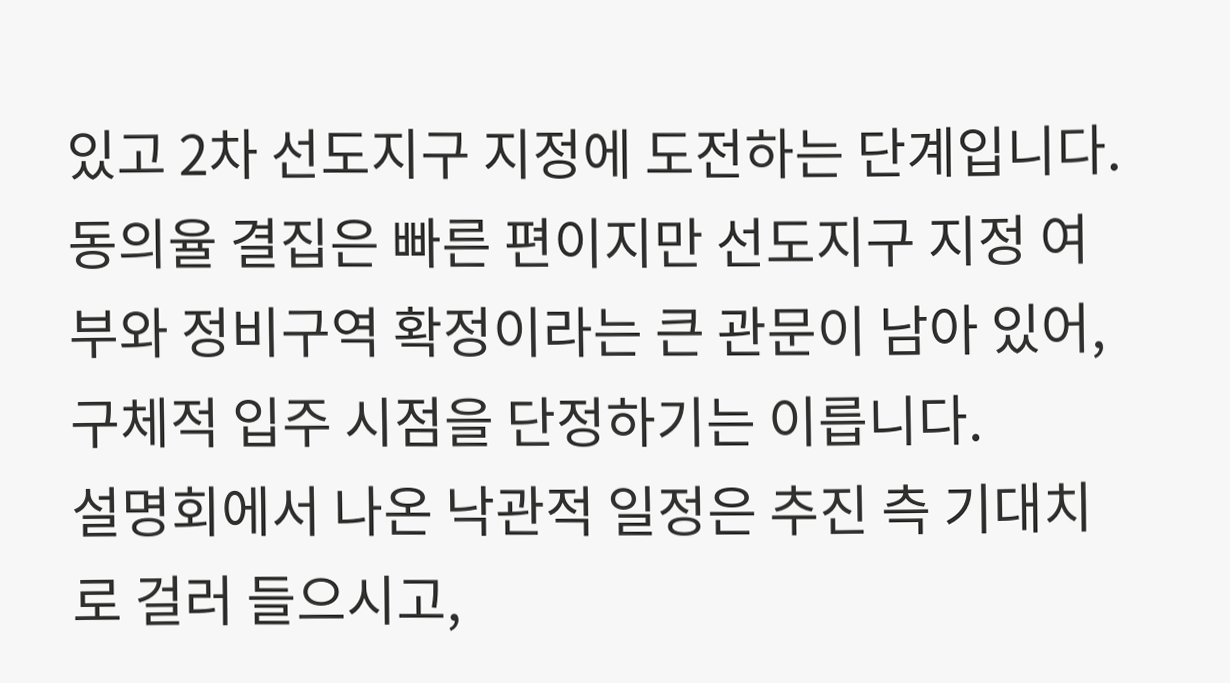있고 2차 선도지구 지정에 도전하는 단계입니다.
동의율 결집은 빠른 편이지만 선도지구 지정 여부와 정비구역 확정이라는 큰 관문이 남아 있어, 구체적 입주 시점을 단정하기는 이릅니다.
설명회에서 나온 낙관적 일정은 추진 측 기대치로 걸러 들으시고,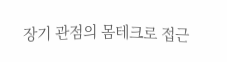장기 관점의 몸테크로 접근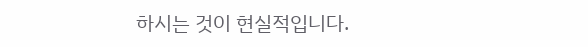하시는 것이 현실적입니다.